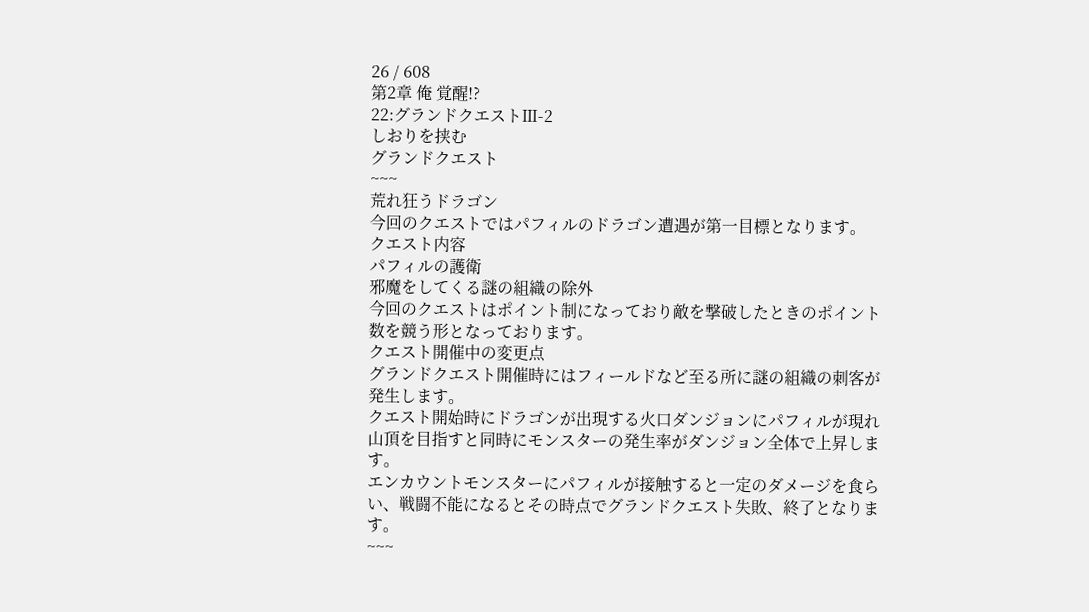26 / 608
第2章 俺 覚醒!?
22:グランドクエストⅢ-2
しおりを挟む
グランドクエスト
~~~
荒れ狂うドラゴン
今回のクエストではパフィルのドラゴン遭遇が第一目標となります。
クエスト内容
パフィルの護衛
邪魔をしてくる謎の組織の除外
今回のクエストはポイント制になっており敵を撃破したときのポイント数を競う形となっております。
クエスト開催中の変更点
グランドクエスト開催時にはフィールドなど至る所に謎の組織の刺客が発生します。
クエスト開始時にドラゴンが出現する火口ダンジョンにパフィルが現れ山頂を目指すと同時にモンスターの発生率がダンジョン全体で上昇します。
エンカウントモンスターにパフィルが接触すると一定のダメージを食らい、戦闘不能になるとその時点でグランドクエスト失敗、終了となります。
~~~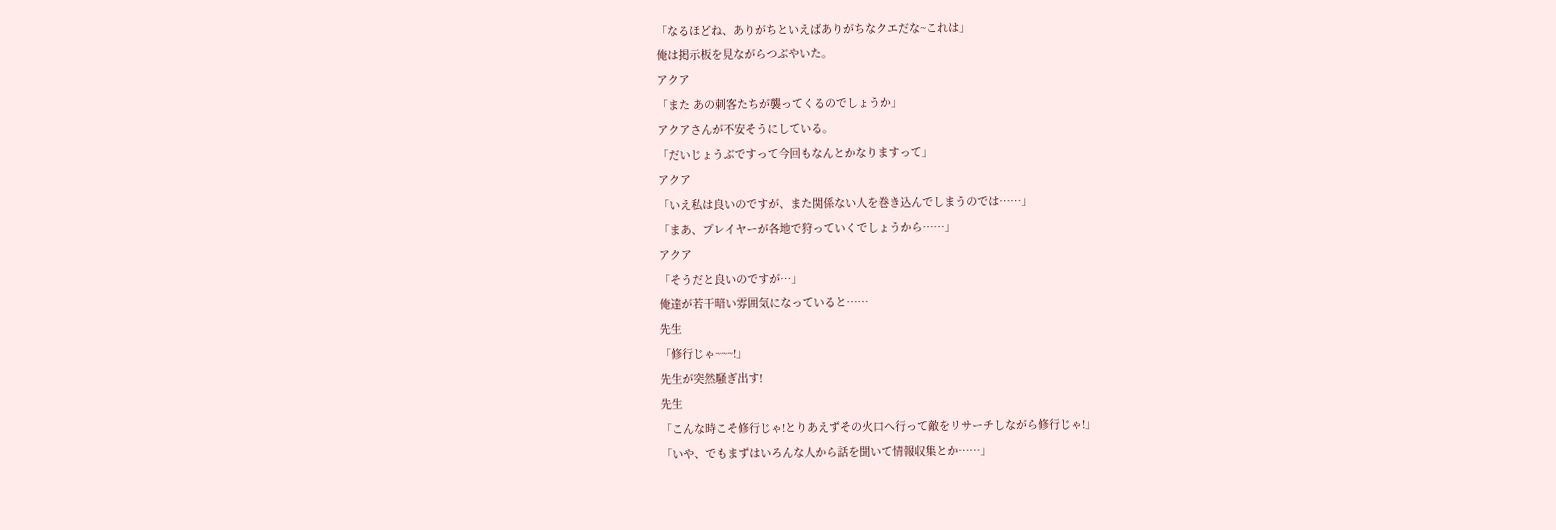「なるほどね、ありがちといえばありがちなクエだな~これは」
俺は掲示板を見ながらつぶやいた。
アクア
「また あの刺客たちが襲ってくるのでしょうか」
アクアさんが不安そうにしている。
「だいじょうぶですって今回もなんとかなりますって」
アクア
「いえ私は良いのですが、また関係ない人を巻き込んでしまうのでは……」
「まあ、プレイヤーが各地で狩っていくでしょうから……」
アクア
「そうだと良いのですが…」
俺達が若干暗い雰囲気になっていると……
先生
「修行じゃ~~~!」
先生が突然騒ぎ出す!
先生
「こんな時こそ修行じゃ!とりあえずその火口へ行って敵をリサーチしながら修行じゃ!」
「いや、でもまずはいろんな人から話を聞いて情報収集とか……」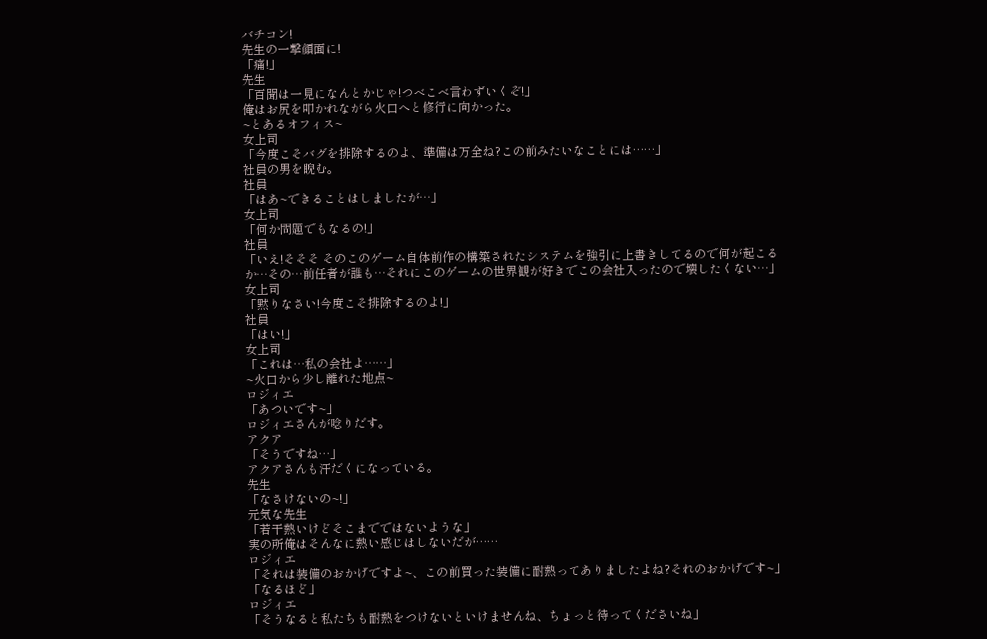バチコン!
先生の一撃顔面に!
「痛!」
先生
「百聞は一見になんとかじゃ!つべこべ言わずいくぞ!」
俺はお尻を叩かれながら火口へと修行に向かった。
~とあるオフィス~
女上司
「今度こそバグを排除するのよ、準備は万全ね?この前みたいなことには……」
社員の男を睨む。
社員
「はあ~できることはしましたが…」
女上司
「何か問題でもなるの!」
社員
「いえ!そそそ そのこのゲーム自体前作の構築されたシステムを強引に上書きしてるので何が起こるか…その…前任者が誰も…それにこのゲームの世界観が好きでこの会社入ったので壊したくない…」
女上司
「黙りなさい!今度こそ排除するのよ!」
社員
「はい!」
女上司
「これは…私の会社よ……」
~火口から少し離れた地点~
ロジィエ
「あついです~」
ロジィエさんが唸りだす。
アクア
「そうですね…」
アクアさんも汗だくになっている。
先生
「なさけないの~!」
元気な先生
「若干熱いけどそこまでではないような」
実の所俺はそんなに熱い感じはしないだが……
ロジィエ
「それは装備のおかげですよ~、この前買った装備に耐熱ってありましたよね?それのおかげです~」
「なるほど」
ロジィエ
「そうなると私たちも耐熱をつけないといけませんね、ちょっと待ってくださいね」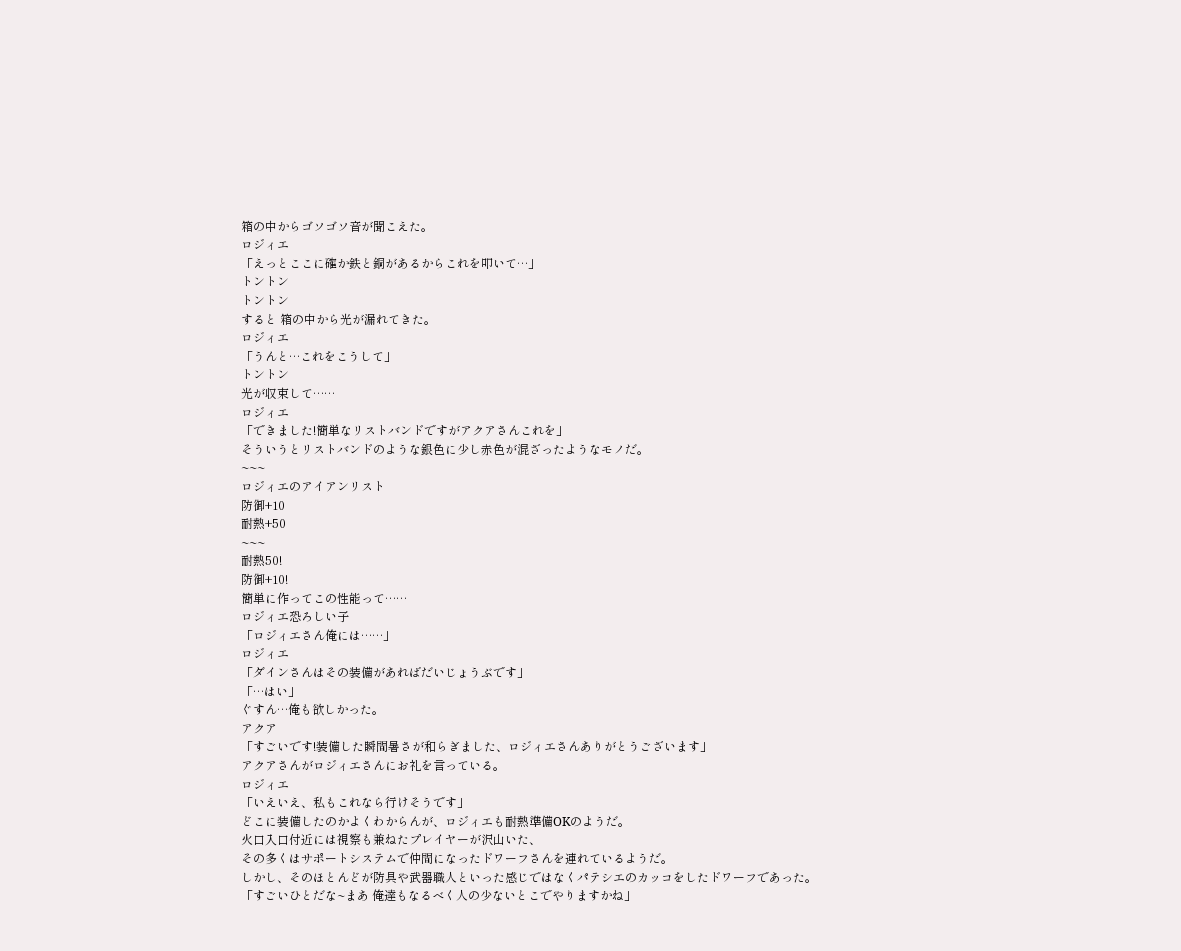箱の中からゴソゴソ音が聞こえた。
ロジィエ
「えっとここに確か鉄と銅があるからこれを叩いて…」
トントン
トントン
すると 箱の中から光が漏れてきた。
ロジィエ
「うんと…これをこうして」
トントン
光が収束して……
ロジィエ
「できました!簡単なリストバンドですがアクアさんこれを」
そういうとリストバンドのような銀色に少し赤色が混ざったようなモノだ。
~~~
ロジィエのアイアンリスト
防御+10
耐熱+50
~~~
耐熱50!
防御+10!
簡単に作ってこの性能って……
ロジィエ恐ろしい子
「ロジィエさん俺には……」
ロジィエ
「ダインさんはその装備があればだいじょうぶです」
「…はい」
ぐすん…俺も欲しかった。
アクア
「すごいです!装備した瞬間暑さが和らぎました、ロジィエさんありがとうございます」
アクアさんがロジィエさんにお礼を言っている。
ロジィエ
「いえいえ、私もこれなら行けそうです」
どこに装備したのかよくわからんが、ロジィエも耐熱準備OKのようだ。
火口入口付近には視察も兼ねたプレイヤーが沢山いた、
その多くはサポートシステムで仲間になったドワーフさんを連れているようだ。
しかし、そのほとんどが防具や武器職人といった感じではなくパテシエのカッコをしたドワーフであった。
「すごいひとだな~まあ 俺達もなるべく人の少ないとこでやりますかね」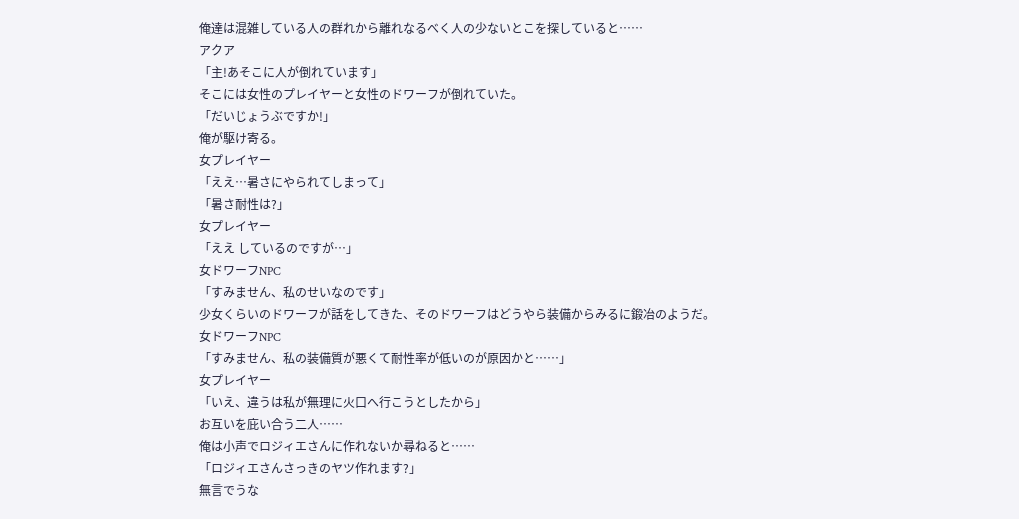俺達は混雑している人の群れから離れなるべく人の少ないとこを探していると……
アクア
「主!あそこに人が倒れています」
そこには女性のプレイヤーと女性のドワーフが倒れていた。
「だいじょうぶですか!」
俺が駆け寄る。
女プレイヤー
「ええ…暑さにやられてしまって」
「暑さ耐性は?」
女プレイヤー
「ええ しているのですが…」
女ドワーフNPC
「すみません、私のせいなのです」
少女くらいのドワーフが話をしてきた、そのドワーフはどうやら装備からみるに鍛冶のようだ。
女ドワーフNPC
「すみません、私の装備質が悪くて耐性率が低いのが原因かと……」
女プレイヤー
「いえ、違うは私が無理に火口へ行こうとしたから」
お互いを庇い合う二人……
俺は小声でロジィエさんに作れないか尋ねると……
「ロジィエさんさっきのヤツ作れます?」
無言でうな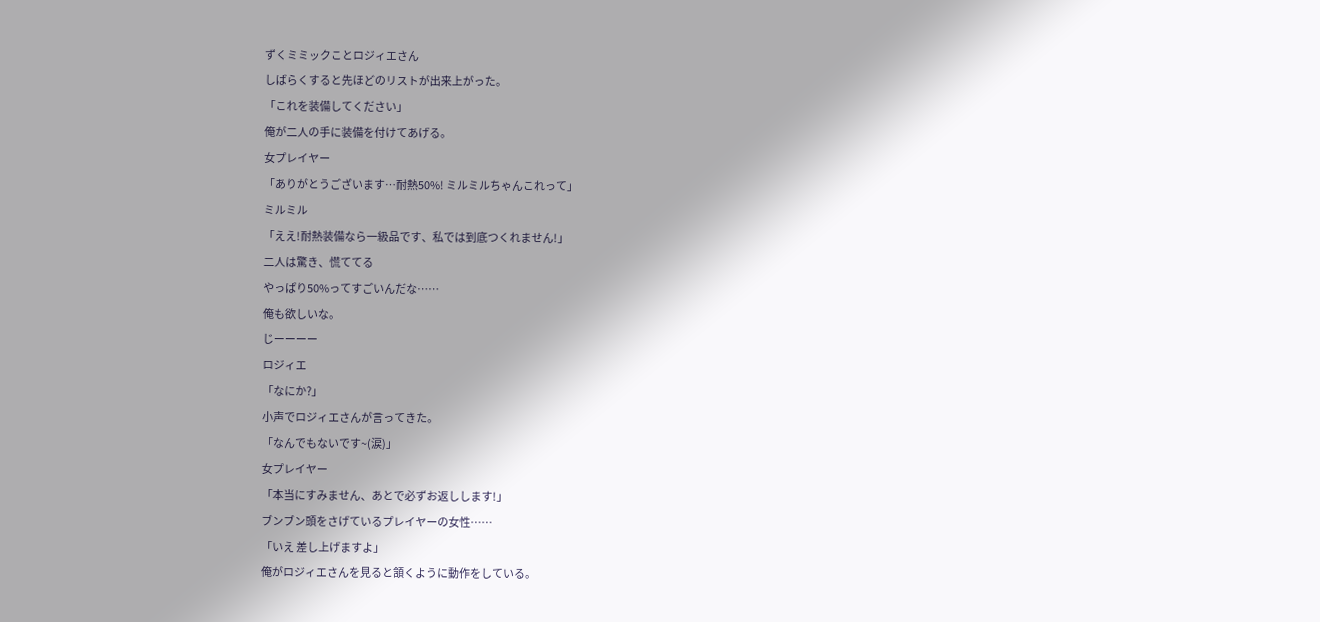ずくミミックことロジィエさん
しばらくすると先ほどのリストが出来上がった。
「これを装備してください」
俺が二人の手に装備を付けてあげる。
女プレイヤー
「ありがとうございます…耐熱50%! ミルミルちゃんこれって」
ミルミル
「ええ!耐熱装備なら一級品です、私では到底つくれません!」
二人は驚き、慌ててる
やっぱり50%ってすごいんだな……
俺も欲しいな。
じーーーー
ロジィエ
「なにか?」
小声でロジィエさんが言ってきた。
「なんでもないです~(涙)」
女プレイヤー
「本当にすみません、あとで必ずお返しします!」
ブンブン頭をさげているプレイヤーの女性……
「いえ 差し上げますよ」
俺がロジィエさんを見ると頷くように動作をしている。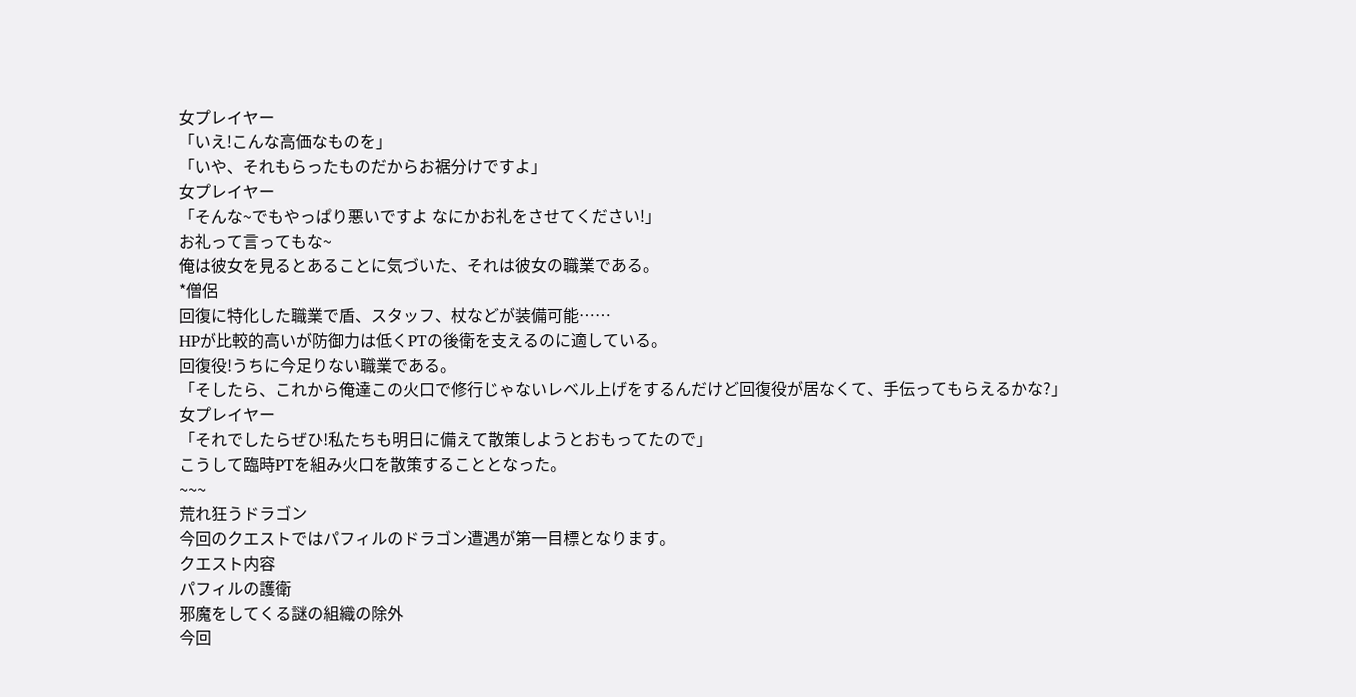女プレイヤー
「いえ!こんな高価なものを」
「いや、それもらったものだからお裾分けですよ」
女プレイヤー
「そんな~でもやっぱり悪いですよ なにかお礼をさせてください!」
お礼って言ってもな~
俺は彼女を見るとあることに気づいた、それは彼女の職業である。
*僧侶
回復に特化した職業で盾、スタッフ、杖などが装備可能……
HPが比較的高いが防御力は低くPTの後衛を支えるのに適している。
回復役!うちに今足りない職業である。
「そしたら、これから俺達この火口で修行じゃないレベル上げをするんだけど回復役が居なくて、手伝ってもらえるかな?」
女プレイヤー
「それでしたらぜひ!私たちも明日に備えて散策しようとおもってたので」
こうして臨時PTを組み火口を散策することとなった。
~~~
荒れ狂うドラゴン
今回のクエストではパフィルのドラゴン遭遇が第一目標となります。
クエスト内容
パフィルの護衛
邪魔をしてくる謎の組織の除外
今回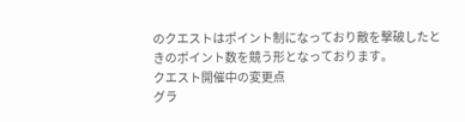のクエストはポイント制になっており敵を撃破したときのポイント数を競う形となっております。
クエスト開催中の変更点
グラ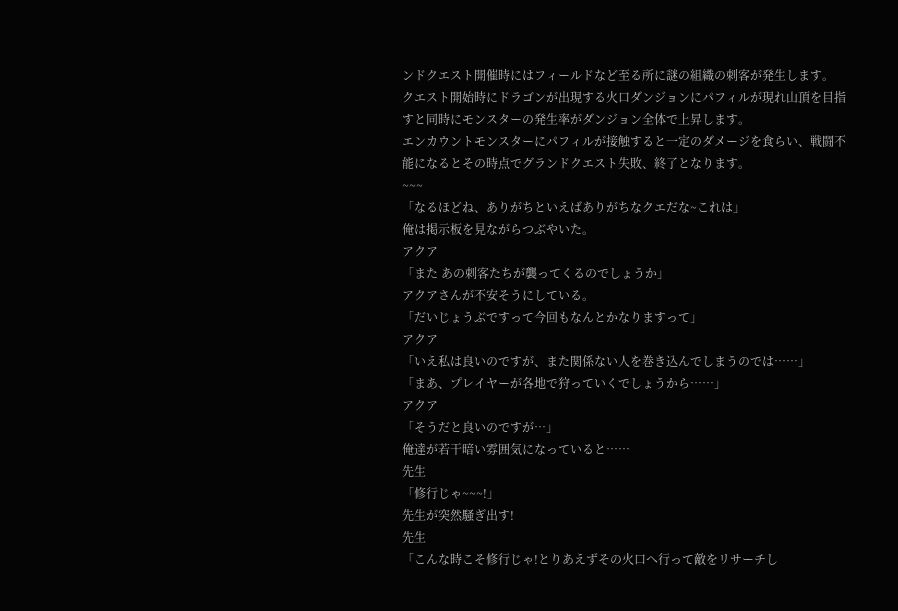ンドクエスト開催時にはフィールドなど至る所に謎の組織の刺客が発生します。
クエスト開始時にドラゴンが出現する火口ダンジョンにパフィルが現れ山頂を目指すと同時にモンスターの発生率がダンジョン全体で上昇します。
エンカウントモンスターにパフィルが接触すると一定のダメージを食らい、戦闘不能になるとその時点でグランドクエスト失敗、終了となります。
~~~
「なるほどね、ありがちといえばありがちなクエだな~これは」
俺は掲示板を見ながらつぶやいた。
アクア
「また あの刺客たちが襲ってくるのでしょうか」
アクアさんが不安そうにしている。
「だいじょうぶですって今回もなんとかなりますって」
アクア
「いえ私は良いのですが、また関係ない人を巻き込んでしまうのでは……」
「まあ、プレイヤーが各地で狩っていくでしょうから……」
アクア
「そうだと良いのですが…」
俺達が若干暗い雰囲気になっていると……
先生
「修行じゃ~~~!」
先生が突然騒ぎ出す!
先生
「こんな時こそ修行じゃ!とりあえずその火口へ行って敵をリサーチし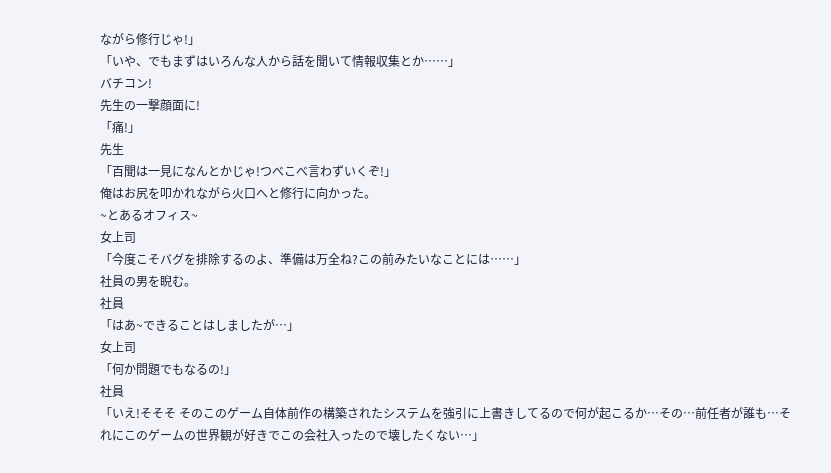ながら修行じゃ!」
「いや、でもまずはいろんな人から話を聞いて情報収集とか……」
バチコン!
先生の一撃顔面に!
「痛!」
先生
「百聞は一見になんとかじゃ!つべこべ言わずいくぞ!」
俺はお尻を叩かれながら火口へと修行に向かった。
~とあるオフィス~
女上司
「今度こそバグを排除するのよ、準備は万全ね?この前みたいなことには……」
社員の男を睨む。
社員
「はあ~できることはしましたが…」
女上司
「何か問題でもなるの!」
社員
「いえ!そそそ そのこのゲーム自体前作の構築されたシステムを強引に上書きしてるので何が起こるか…その…前任者が誰も…それにこのゲームの世界観が好きでこの会社入ったので壊したくない…」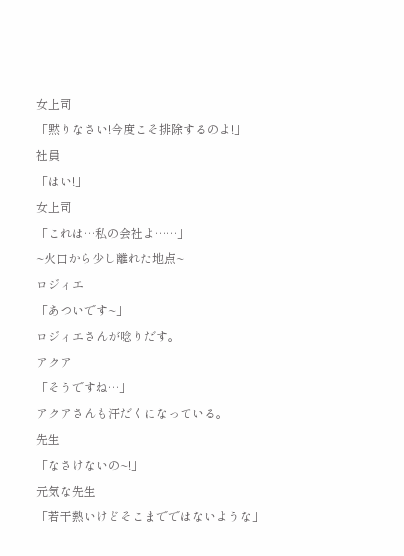女上司
「黙りなさい!今度こそ排除するのよ!」
社員
「はい!」
女上司
「これは…私の会社よ……」
~火口から少し離れた地点~
ロジィエ
「あついです~」
ロジィエさんが唸りだす。
アクア
「そうですね…」
アクアさんも汗だくになっている。
先生
「なさけないの~!」
元気な先生
「若干熱いけどそこまでではないような」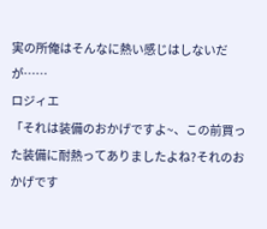実の所俺はそんなに熱い感じはしないだが……
ロジィエ
「それは装備のおかげですよ~、この前買った装備に耐熱ってありましたよね?それのおかげです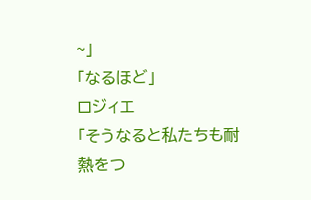~」
「なるほど」
ロジィエ
「そうなると私たちも耐熱をつ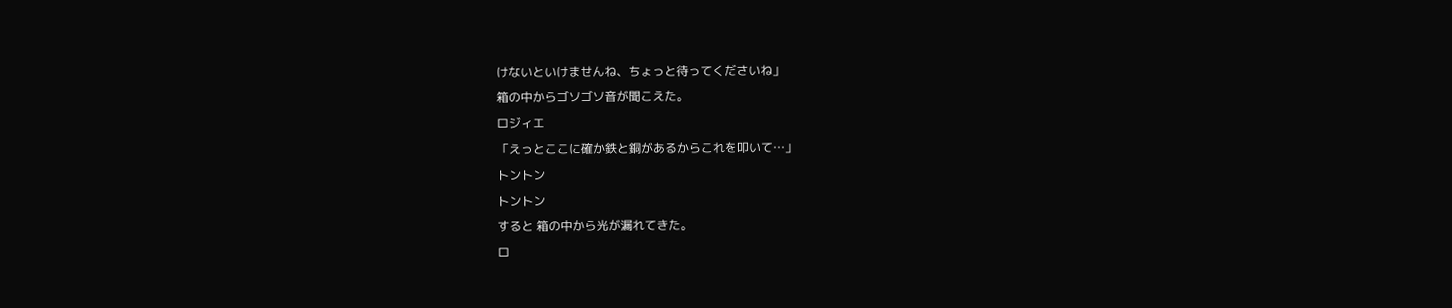けないといけませんね、ちょっと待ってくださいね」
箱の中からゴソゴソ音が聞こえた。
ロジィエ
「えっとここに確か鉄と銅があるからこれを叩いて…」
トントン
トントン
すると 箱の中から光が漏れてきた。
ロ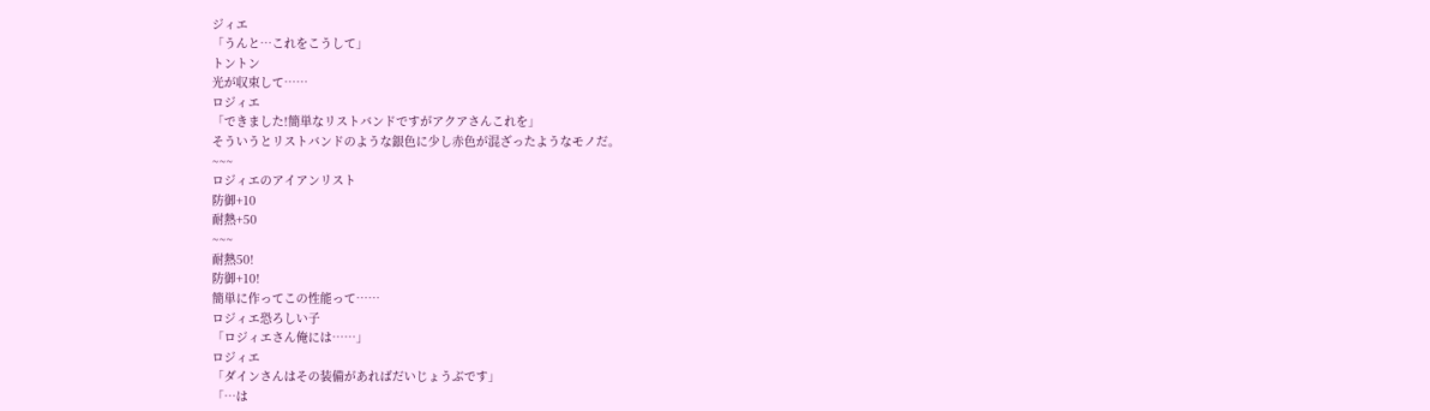ジィエ
「うんと…これをこうして」
トントン
光が収束して……
ロジィエ
「できました!簡単なリストバンドですがアクアさんこれを」
そういうとリストバンドのような銀色に少し赤色が混ざったようなモノだ。
~~~
ロジィエのアイアンリスト
防御+10
耐熱+50
~~~
耐熱50!
防御+10!
簡単に作ってこの性能って……
ロジィエ恐ろしい子
「ロジィエさん俺には……」
ロジィエ
「ダインさんはその装備があればだいじょうぶです」
「…は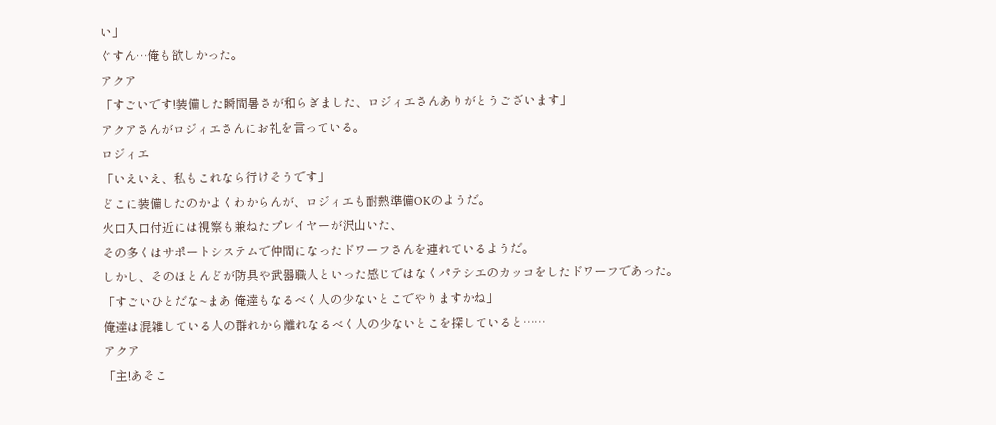い」
ぐすん…俺も欲しかった。
アクア
「すごいです!装備した瞬間暑さが和らぎました、ロジィエさんありがとうございます」
アクアさんがロジィエさんにお礼を言っている。
ロジィエ
「いえいえ、私もこれなら行けそうです」
どこに装備したのかよくわからんが、ロジィエも耐熱準備OKのようだ。
火口入口付近には視察も兼ねたプレイヤーが沢山いた、
その多くはサポートシステムで仲間になったドワーフさんを連れているようだ。
しかし、そのほとんどが防具や武器職人といった感じではなくパテシエのカッコをしたドワーフであった。
「すごいひとだな~まあ 俺達もなるべく人の少ないとこでやりますかね」
俺達は混雑している人の群れから離れなるべく人の少ないとこを探していると……
アクア
「主!あそこ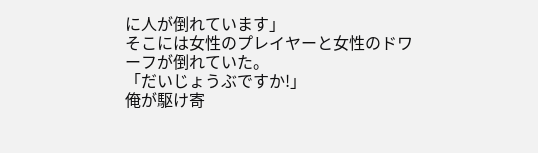に人が倒れています」
そこには女性のプレイヤーと女性のドワーフが倒れていた。
「だいじょうぶですか!」
俺が駆け寄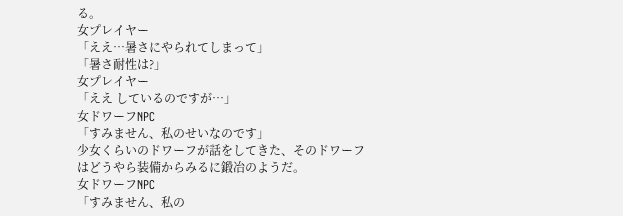る。
女プレイヤー
「ええ…暑さにやられてしまって」
「暑さ耐性は?」
女プレイヤー
「ええ しているのですが…」
女ドワーフNPC
「すみません、私のせいなのです」
少女くらいのドワーフが話をしてきた、そのドワーフはどうやら装備からみるに鍛冶のようだ。
女ドワーフNPC
「すみません、私の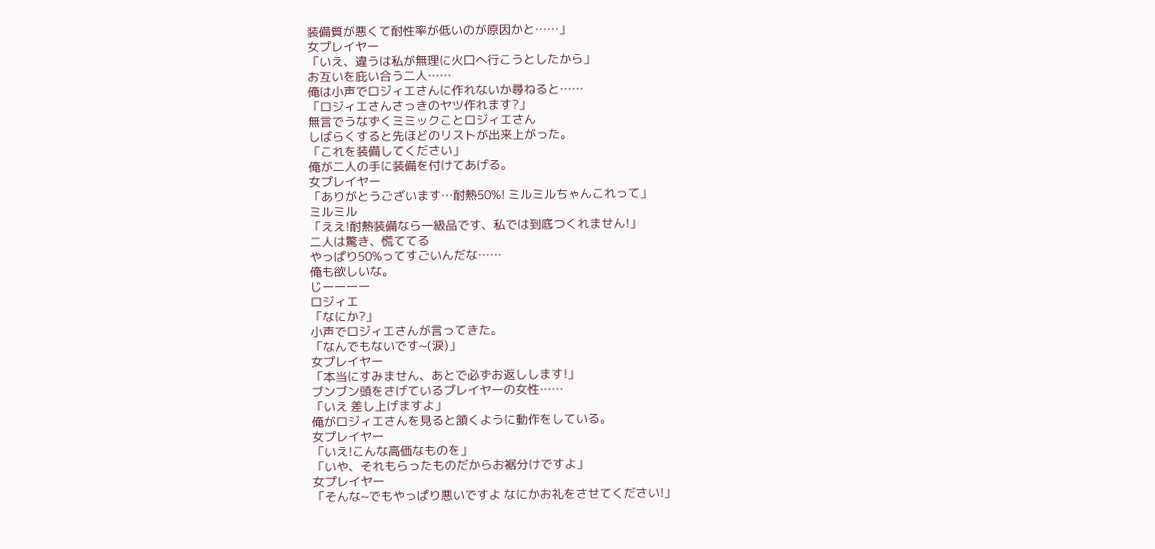装備質が悪くて耐性率が低いのが原因かと……」
女プレイヤー
「いえ、違うは私が無理に火口へ行こうとしたから」
お互いを庇い合う二人……
俺は小声でロジィエさんに作れないか尋ねると……
「ロジィエさんさっきのヤツ作れます?」
無言でうなずくミミックことロジィエさん
しばらくすると先ほどのリストが出来上がった。
「これを装備してください」
俺が二人の手に装備を付けてあげる。
女プレイヤー
「ありがとうございます…耐熱50%! ミルミルちゃんこれって」
ミルミル
「ええ!耐熱装備なら一級品です、私では到底つくれません!」
二人は驚き、慌ててる
やっぱり50%ってすごいんだな……
俺も欲しいな。
じーーーー
ロジィエ
「なにか?」
小声でロジィエさんが言ってきた。
「なんでもないです~(涙)」
女プレイヤー
「本当にすみません、あとで必ずお返しします!」
ブンブン頭をさげているプレイヤーの女性……
「いえ 差し上げますよ」
俺がロジィエさんを見ると頷くように動作をしている。
女プレイヤー
「いえ!こんな高価なものを」
「いや、それもらったものだからお裾分けですよ」
女プレイヤー
「そんな~でもやっぱり悪いですよ なにかお礼をさせてください!」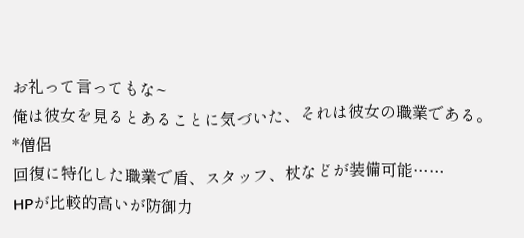お礼って言ってもな~
俺は彼女を見るとあることに気づいた、それは彼女の職業である。
*僧侶
回復に特化した職業で盾、スタッフ、杖などが装備可能……
HPが比較的高いが防御力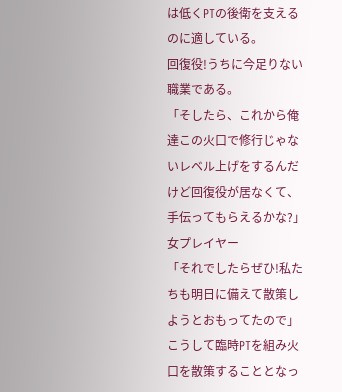は低くPTの後衛を支えるのに適している。
回復役!うちに今足りない職業である。
「そしたら、これから俺達この火口で修行じゃないレベル上げをするんだけど回復役が居なくて、手伝ってもらえるかな?」
女プレイヤー
「それでしたらぜひ!私たちも明日に備えて散策しようとおもってたので」
こうして臨時PTを組み火口を散策することとなっ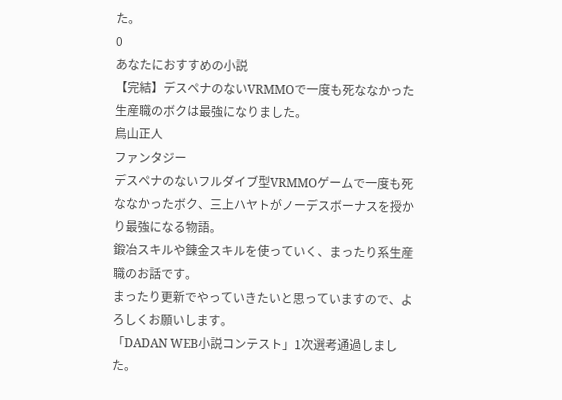た。
0
あなたにおすすめの小説
【完結】デスペナのないVRMMOで一度も死ななかった生産職のボクは最強になりました。
鳥山正人
ファンタジー
デスペナのないフルダイブ型VRMMOゲームで一度も死ななかったボク、三上ハヤトがノーデスボーナスを授かり最強になる物語。
鍛冶スキルや錬金スキルを使っていく、まったり系生産職のお話です。
まったり更新でやっていきたいと思っていますので、よろしくお願いします。
「DADAN WEB小説コンテスト」1次選考通過しました。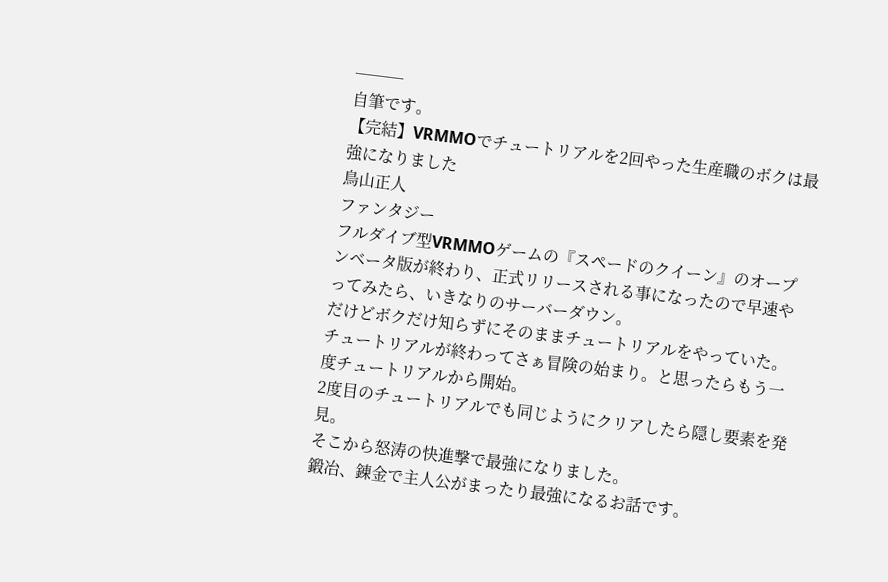───
自筆です。
【完結】VRMMOでチュートリアルを2回やった生産職のボクは最強になりました
鳥山正人
ファンタジー
フルダイブ型VRMMOゲームの『スペードのクイーン』のオープンベータ版が終わり、正式リリースされる事になったので早速やってみたら、いきなりのサーバーダウン。
だけどボクだけ知らずにそのままチュートリアルをやっていた。
チュートリアルが終わってさぁ冒険の始まり。と思ったらもう一度チュートリアルから開始。
2度目のチュートリアルでも同じようにクリアしたら隠し要素を発見。
そこから怒涛の快進撃で最強になりました。
鍛冶、錬金で主人公がまったり最強になるお話です。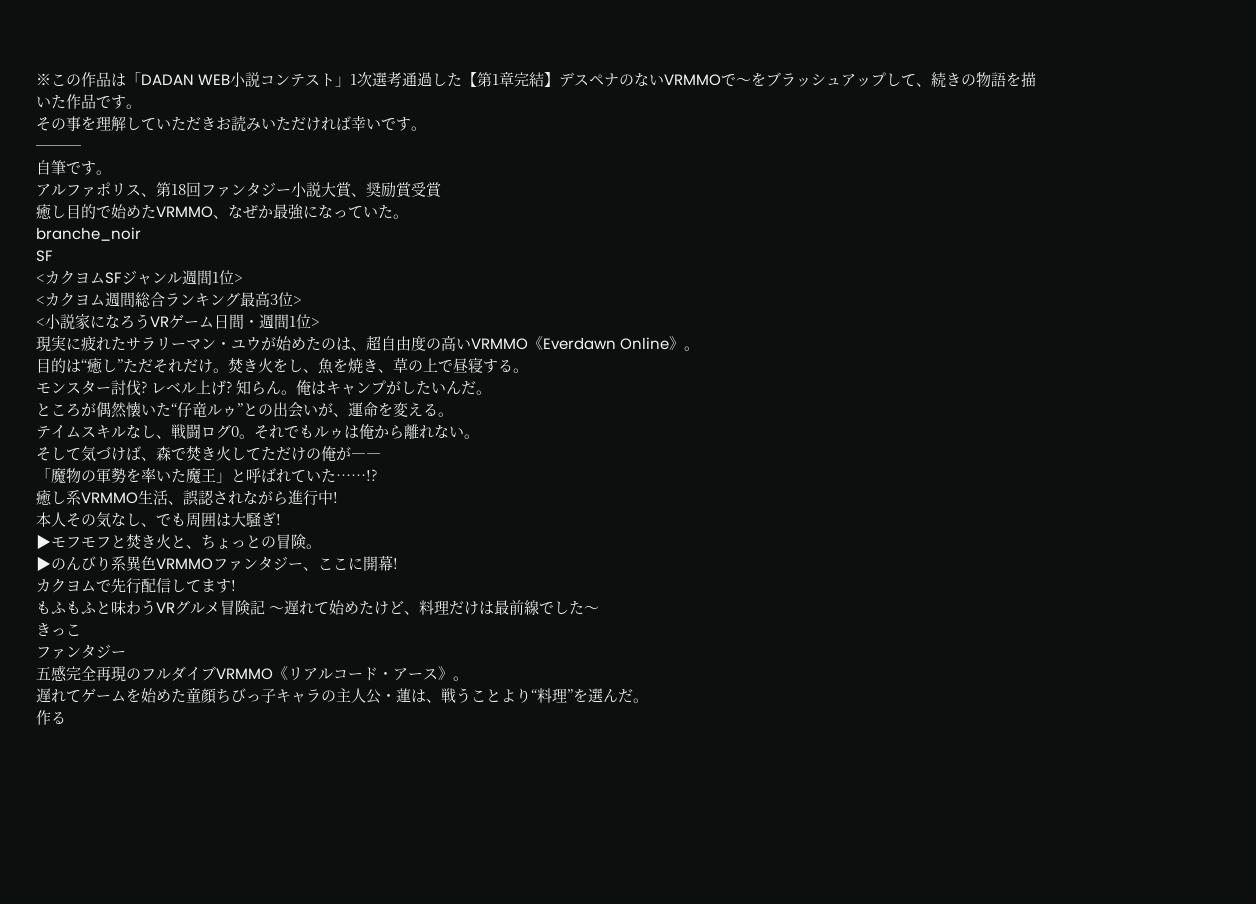※この作品は「DADAN WEB小説コンテスト」1次選考通過した【第1章完結】デスペナのないVRMMOで〜をブラッシュアップして、続きの物語を描いた作品です。
その事を理解していただきお読みいただければ幸いです。
───
自筆です。
アルファポリス、第18回ファンタジー小説大賞、奨励賞受賞
癒し目的で始めたVRMMO、なぜか最強になっていた。
branche_noir
SF
<カクヨムSFジャンル週間1位>
<カクヨム週間総合ランキング最高3位>
<小説家になろうVRゲーム日間・週間1位>
現実に疲れたサラリーマン・ユウが始めたのは、超自由度の高いVRMMO《Everdawn Online》。
目的は“癒し”ただそれだけ。焚き火をし、魚を焼き、草の上で昼寝する。
モンスター討伐? レベル上げ? 知らん。俺はキャンプがしたいんだ。
ところが偶然懐いた“仔竜ルゥ”との出会いが、運命を変える。
テイムスキルなし、戦闘ログ0。それでもルゥは俺から離れない。
そして気づけば、森で焚き火してただけの俺が――
「魔物の軍勢を率いた魔王」と呼ばれていた……!?
癒し系VRMMO生活、誤認されながら進行中!
本人その気なし、でも周囲は大騒ぎ!
▶モフモフと焚き火と、ちょっとの冒険。
▶のんびり系異色VRMMOファンタジー、ここに開幕!
カクヨムで先行配信してます!
もふもふと味わうVRグルメ冒険記 〜遅れて始めたけど、料理だけは最前線でした〜
きっこ
ファンタジー
五感完全再現のフルダイブVRMMO《リアルコード・アース》。
遅れてゲームを始めた童顔ちびっ子キャラの主人公・蓮は、戦うことより“料理”を選んだ。
作る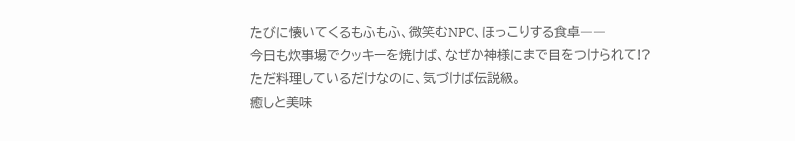たびに懐いてくるもふもふ、微笑むNPC、ほっこりする食卓――
今日も炊事場でクッキーを焼けば、なぜか神様にまで目をつけられて!?
ただ料理しているだけなのに、気づけば伝説級。
癒しと美味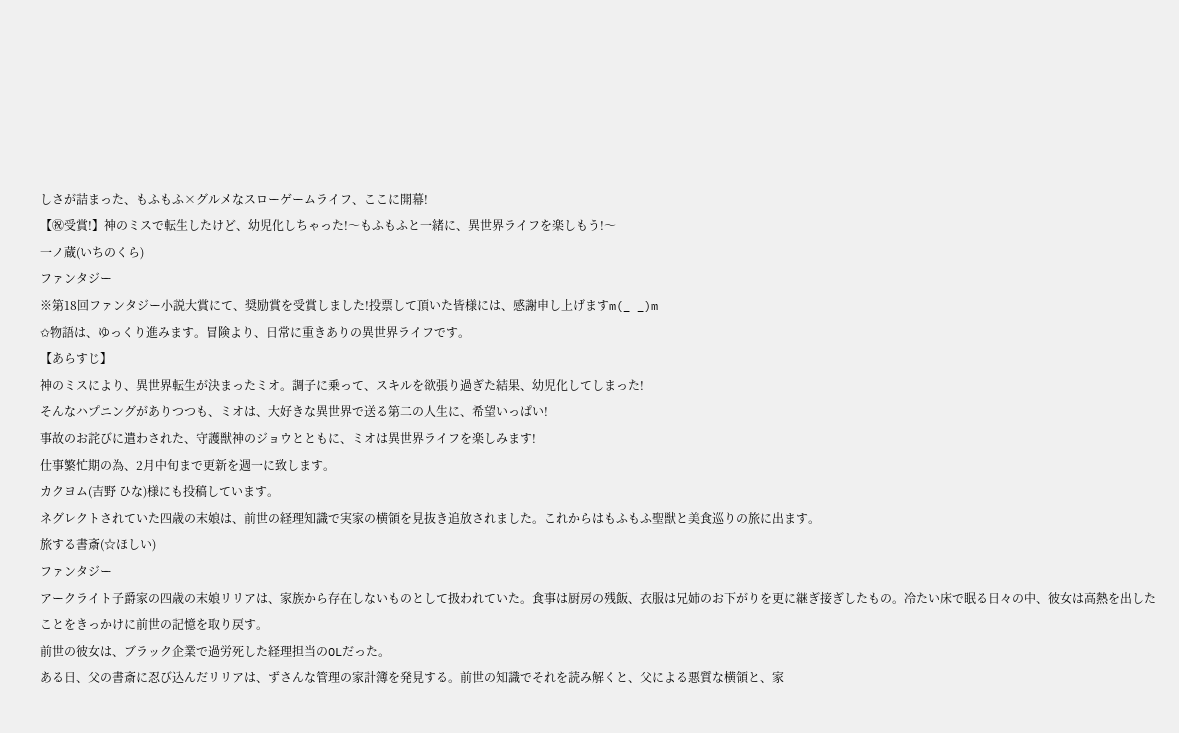しさが詰まった、もふもふ×グルメなスローゲームライフ、ここに開幕!
【㊗受賞!】神のミスで転生したけど、幼児化しちゃった!〜もふもふと一緒に、異世界ライフを楽しもう!〜
一ノ蔵(いちのくら)
ファンタジー
※第18回ファンタジー小説大賞にて、奨励賞を受賞しました!投票して頂いた皆様には、感謝申し上げますm(_ _)m
✩物語は、ゆっくり進みます。冒険より、日常に重きありの異世界ライフです。
【あらすじ】
神のミスにより、異世界転生が決まったミオ。調子に乗って、スキルを欲張り過ぎた結果、幼児化してしまった!
そんなハプニングがありつつも、ミオは、大好きな異世界で送る第二の人生に、希望いっぱい!
事故のお詫びに遣わされた、守護獣神のジョウとともに、ミオは異世界ライフを楽しみます!
仕事繁忙期の為、2月中旬まで更新を週一に致します。
カクヨム(吉野 ひな)様にも投稿しています。
ネグレクトされていた四歳の末娘は、前世の経理知識で実家の横領を見抜き追放されました。これからはもふもふ聖獣と美食巡りの旅に出ます。
旅する書斎(☆ほしい)
ファンタジー
アークライト子爵家の四歳の末娘リリアは、家族から存在しないものとして扱われていた。食事は厨房の残飯、衣服は兄姉のお下がりを更に継ぎ接ぎしたもの。冷たい床で眠る日々の中、彼女は高熱を出したことをきっかけに前世の記憶を取り戻す。
前世の彼女は、ブラック企業で過労死した経理担当のOLだった。
ある日、父の書斎に忍び込んだリリアは、ずさんな管理の家計簿を発見する。前世の知識でそれを読み解くと、父による悪質な横領と、家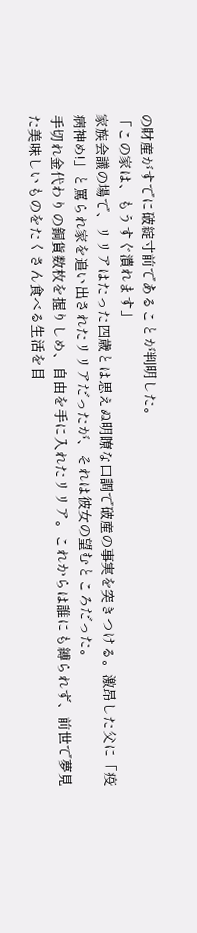の財産がすでに破綻寸前であることが判明した。
「この家は、もうすぐ潰れます」
家族会議の場で、リリアはたった四歳とは思えぬ明瞭な口調で破産の事実を突きつける。激昂した父に「疫病神め!」と罵られ家を追い出されたリリアだったが、それは彼女の望むところだった。
手切れ金代わりの銅貨数枚を握りしめ、自由を手に入れたリリア。これからは誰にも縛られず、前世で夢見た美味しいものをたくさん食べる生活を目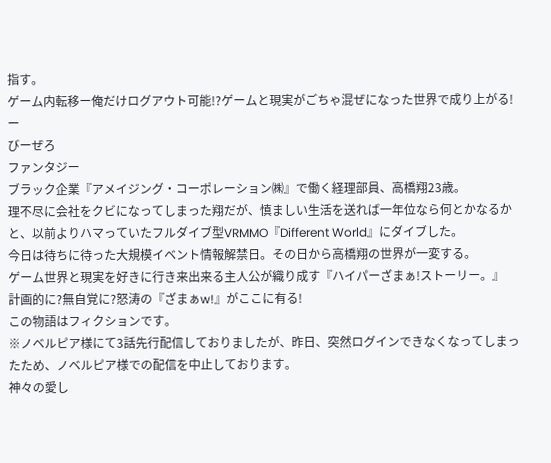指す。
ゲーム内転移ー俺だけログアウト可能!?ゲームと現実がごちゃ混ぜになった世界で成り上がる!ー
びーぜろ
ファンタジー
ブラック企業『アメイジング・コーポレーション㈱』で働く経理部員、高橋翔23歳。
理不尽に会社をクビになってしまった翔だが、慎ましい生活を送れば一年位なら何とかなるかと、以前よりハマっていたフルダイブ型VRMMO『Different World』にダイブした。
今日は待ちに待った大規模イベント情報解禁日。その日から高橋翔の世界が一変する。
ゲーム世界と現実を好きに行き来出来る主人公が織り成す『ハイパーざまぁ!ストーリー。』
計画的に?無自覚に?怒涛の『ざまぁw!』がここに有る!
この物語はフィクションです。
※ノベルピア様にて3話先行配信しておりましたが、昨日、突然ログインできなくなってしまったため、ノベルピア様での配信を中止しております。
神々の愛し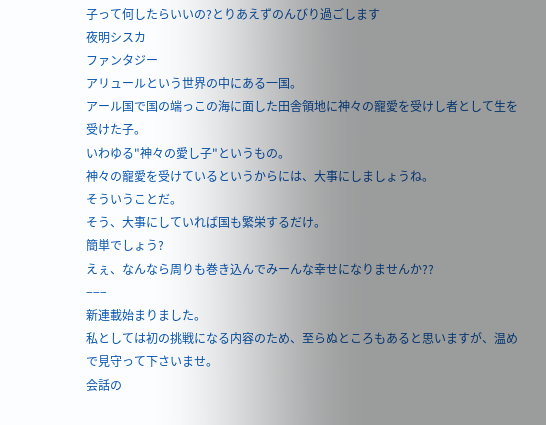子って何したらいいの?とりあえずのんびり過ごします
夜明シスカ
ファンタジー
アリュールという世界の中にある一国。
アール国で国の端っこの海に面した田舎領地に神々の寵愛を受けし者として生を受けた子。
いわゆる"神々の愛し子"というもの。
神々の寵愛を受けているというからには、大事にしましょうね。
そういうことだ。
そう、大事にしていれば国も繁栄するだけ。
簡単でしょう?
えぇ、なんなら周りも巻き込んでみーんな幸せになりませんか??
−−−
新連載始まりました。
私としては初の挑戦になる内容のため、至らぬところもあると思いますが、温めで見守って下さいませ。
会話の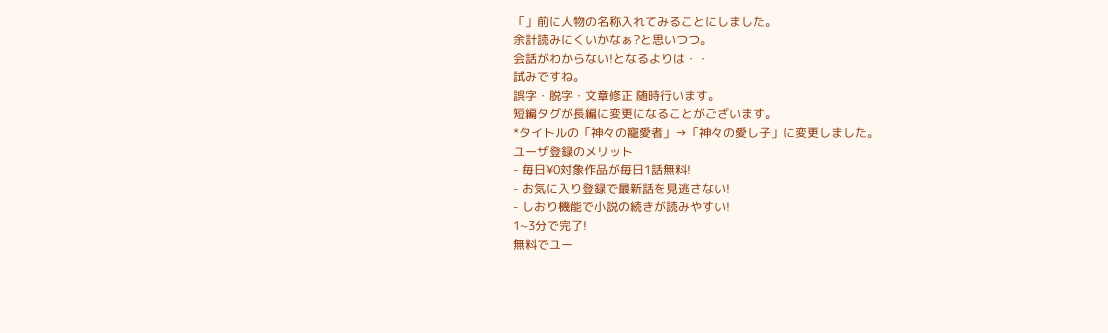「」前に人物の名称入れてみることにしました。
余計読みにくいかなぁ?と思いつつ。
会話がわからない!となるよりは・・
試みですね。
誤字・脱字・文章修正 随時行います。
短編タグが長編に変更になることがございます。
*タイトルの「神々の寵愛者」→「神々の愛し子」に変更しました。
ユーザ登録のメリット
- 毎日¥0対象作品が毎日1話無料!
- お気に入り登録で最新話を見逃さない!
- しおり機能で小説の続きが読みやすい!
1~3分で完了!
無料でユー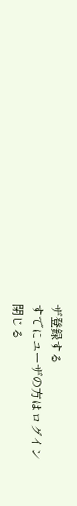ザ登録する
すでにユーザの方はログイン
閉じる